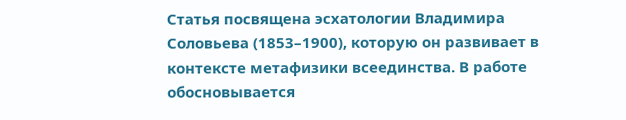Статья посвящена эсхатологии Владимира Соловьева (1853–1900), которую он развивает в контексте метафизики всеединства. В работе обосновывается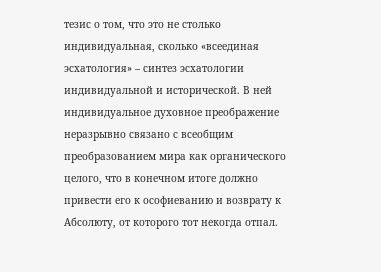тезис о том, что это не столько индивидуальная, сколько «всеединая эсхатология» – синтез эсхатологии индивидуальной и исторической. В ней индивидуальное духовное преображение неразрывно связано с всеобщим преобразованием мира как органического целого, что в конечном итоге должно привести его к ософиеванию и возврату к Абсолюту, от которого тот некогда отпал.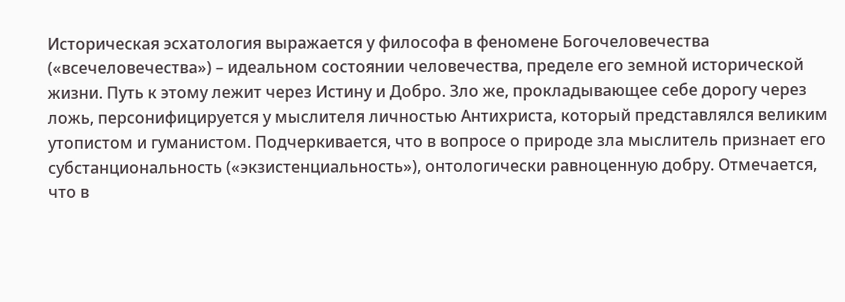Историческая эсхатология выражается у философа в феномене Богочеловечества («всечеловечества») – идеальном состоянии человечества, пределе его земной исторической жизни. Путь к этому лежит через Истину и Добро. Зло же, прокладывающее себе дорогу через ложь, персонифицируется у мыслителя личностью Антихриста, который представлялся великим утопистом и гуманистом. Подчеркивается, что в вопросе о природе зла мыслитель признает его субстанциональность («экзистенциальность»), онтологически равноценную добру. Отмечается, что в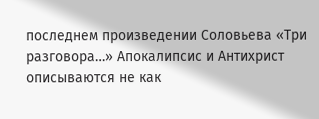последнем произведении Соловьева «Три разговора…» Апокалипсис и Антихрист описываются не как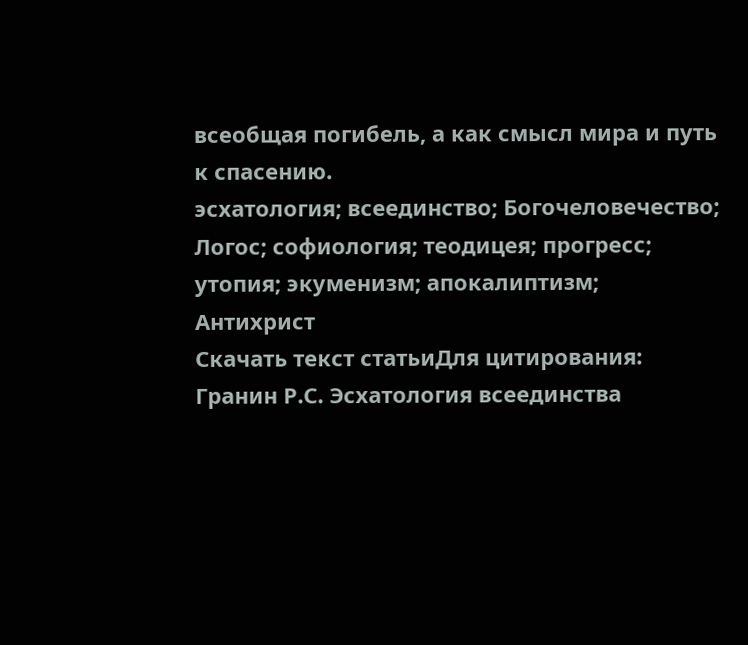всеобщая погибель, а как смысл мира и путь к спасению.
эсхатология; всеединство; Богочеловечество; Логос; софиология; теодицея; прогресс; утопия; экуменизм; апокалиптизм; Антихрист
Скачать текст статьиДля цитирования: Гранин Р.С. Эсхатология всеединства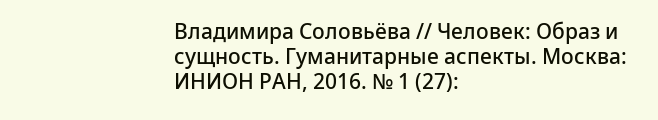Владимира Соловьёва // Человек: Образ и сущность. Гуманитарные аспекты. Москва: ИНИОН РАН, 2016. № 1 (27):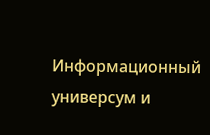Информационный универсум и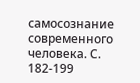самосознание современного человека. С. 182-199